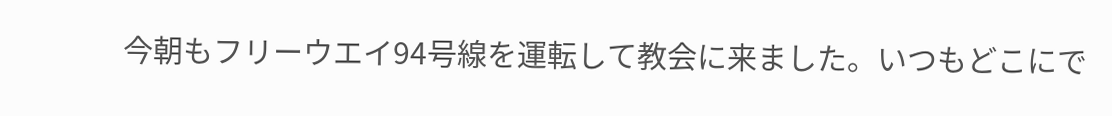今朝もフリーウエイ94号線を運転して教会に来ました。いつもどこにで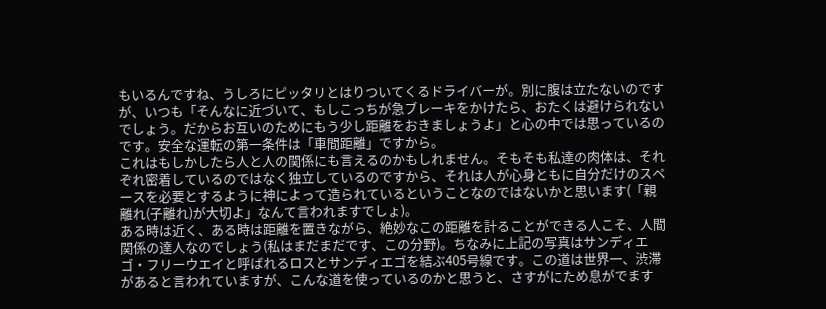もいるんですね、うしろにピッタリとはりついてくるドライバーが。別に腹は立たないのですが、いつも「そんなに近づいて、もしこっちが急ブレーキをかけたら、おたくは避けられないでしょう。だからお互いのためにもう少し距離をおきましょうよ」と心の中では思っているのです。安全な運転の第一条件は「車間距離」ですから。
これはもしかしたら人と人の関係にも言えるのかもしれません。そもそも私達の肉体は、それぞれ密着しているのではなく独立しているのですから、それは人が心身ともに自分だけのスペースを必要とするように神によって造られているということなのではないかと思います(「親離れ(子離れ)が大切よ」なんて言われますでしょ)。
ある時は近く、ある時は距離を置きながら、絶妙なこの距離を計ることができる人こそ、人間関係の達人なのでしょう(私はまだまだです、この分野)。ちなみに上記の写真はサンディエゴ・フリーウエイと呼ばれるロスとサンディエゴを結ぶ405号線です。この道は世界一、渋滞があると言われていますが、こんな道を使っているのかと思うと、さすがにため息がでます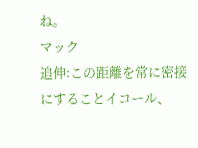ね。
マック
追伸:この距離を常に密接にすることイコール、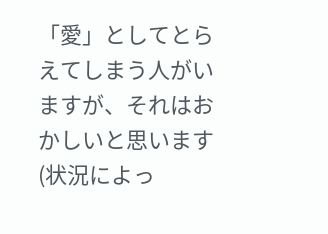「愛」としてとらえてしまう人がいますが、それはおかしいと思います(状況によっ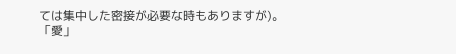ては集中した密接が必要な時もありますが)。「愛」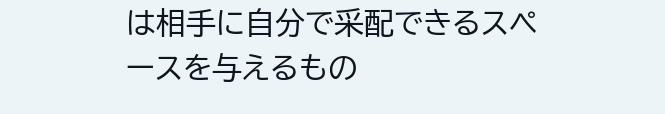は相手に自分で采配できるスペースを与えるもの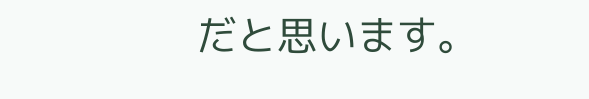だと思います。